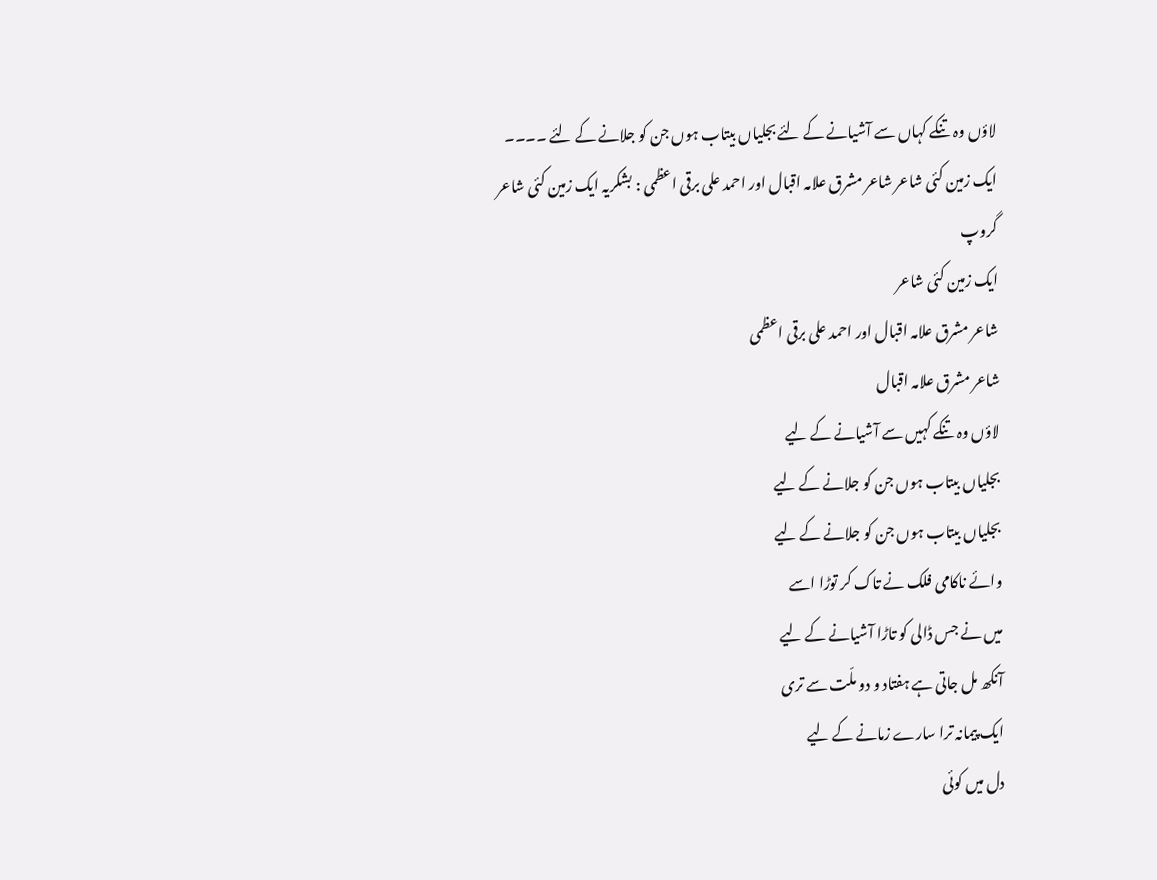لاؤں وہ تنکے کہاں سے آشیانے کے لئے بجلیاں بیتاب ہوں جن کو جلانے کے لئے ۔۔۔۔ ایک زمین کئی شاعر شاعر مشرق علامہ اقبال اور احمد علی برقی اعظمی : بشکریہ ایک زمین کئی شاعر گروپ
ایک زمین کئی شاعر
شاعر مشرق علامہ اقبال اور احمد علی برقی اعظمی
شاعر مشرق علامہ اقبال
لاؤں وہ تنکے کہیں سے آشیانے کے لیے
بجلیاں بیتاب ہوں جن کو جلانے کے لیے
بجلیاں بیتاب ہوں جن کو جلانے کے لیے
وائے ناکامی فلک نے تاک کر توڑا اسے
میں نے جس ڈالی کو تاڑا آشیانے کے لیے
آنکھ مل جاتی ہے ہفتاد و دو ملّت سے تری
ایک پیمانہ ترا سارے زمانے کے لیے
دل میں کوئی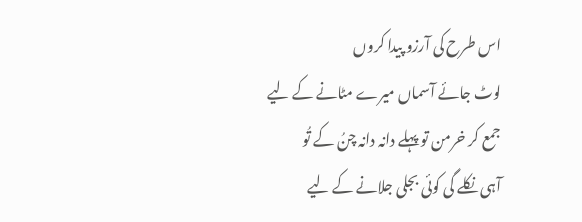اس طرح کی آرزو پیدا کروں
لوٹ جائے آسماں میرے مٹانے کے لیے
جمع کر خرمن تو پہلے دانہ دانہ چنُ کے تُو
آہی نکلے گی کوئی بجلی جلانے کے لیے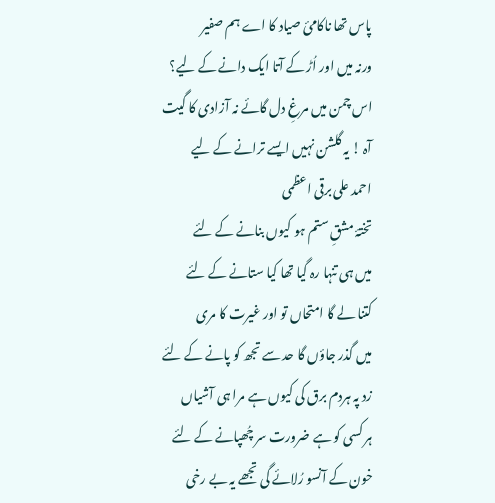پاس تھا ناکامیٔ صیاد کا اے ہم صفیر
ورنہ میں اور اُڑ کے آتا ایک دانے کے لیے؟
اس چمن میں مرغِ دل گائے نہ آزادی کا گیت
آہ ! یہ گلشن نہیں ایسے ترانے کے لیے
احمد علی برقی اعظمی
تختۂ مشقِ ستم ہو کیوں بنانے کے لئے
میں ہی تنہا رہ گیا تھا کیا ستانے کے لئے
کتنا لے گا امتحاں تو اور غیرت کا مری
میں گذر جاؤں گا حد سے تجھ کو پانے کے لئے
زد پہ ہردم برق کی کیوں ہے مرا ہی آشیاں
ہر کسی کو ہے ضرورت سر چُھپانے کے لئے
خون کے آنسو رُلائے گی تجھے یہ بے رخی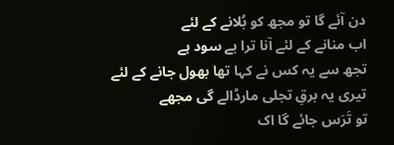دن آئے گا تو مجھ کو بُلانے کے لئے
اب منانے کے لئے آنا ترا بے سود ہے
تجھ سے یہ کس نے کہا تھا بھول جانے کے لئے
تیری یہ برقِ تجلی مارڈالے گی مجھے
تو تَرَس جائے گا اک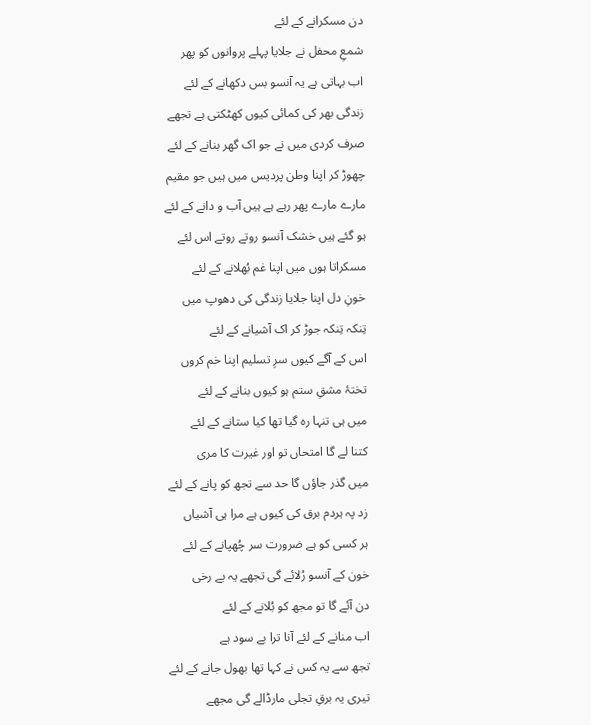دن مسکرانے کے لئے
شمعِ محفل نے جلایا پہلے پروانوں کو پھر
اب بہاتی ہے یہ آنسو بس دکھانے کے لئے
زندگی بھر کی کمائی کیوں کھٹکتی ہے تجھے
صرف کردی میں نے جو اک گھر بنانے کے لئے
چھوڑ کر اپنا وطن پردیس میں ہیں جو مقیم
مارے مارے پھر رہے ہے ہیں آب و دانے کے لئے
ہو گئے ہیں خشک آنسو روتے روتے اس لئے
مسکراتا ہوں میں اپنا غم بُھلانے کے لئے
خونِ دل اپنا جلایا زندگی کی دھوپ میں
تِنکہ تِنکہ جوڑ کر اک آشیانے کے لئے
اس کے آگے کیوں سرِ تسلیم اپنا خم کروں
تختۂ مشقِ ستم ہو کیوں بنانے کے لئے
میں ہی تنہا رہ گیا تھا کیا ستانے کے لئے
کتنا لے گا امتحاں تو اور غیرت کا مری
میں گذر جاؤں گا حد سے تجھ کو پانے کے لئے
زد پہ ہردم برق کی کیوں ہے مرا ہی آشیاں
ہر کسی کو ہے ضرورت سر چُھپانے کے لئے
خون کے آنسو رُلائے گی تجھے یہ بے رخی
دن آئے گا تو مجھ کو بُلانے کے لئے
اب منانے کے لئے آنا ترا بے سود ہے
تجھ سے یہ کس نے کہا تھا بھول جانے کے لئے
تیری یہ برقِ تجلی مارڈالے گی مجھے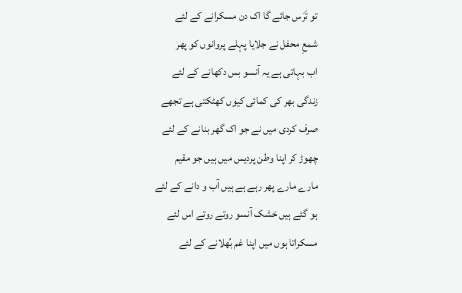تو تَرَس جائے گا اک دن مسکرانے کے لئے
شمعِ محفل نے جلایا پہلے پروانوں کو پھر
اب بہاتی ہے یہ آنسو بس دکھانے کے لئے
زندگی بھر کی کمائی کیوں کھٹکتی ہے تجھے
صرف کردی میں نے جو اک گھر بنانے کے لئے
چھوڑ کر اپنا وطن پردیس میں ہیں جو مقیم
مارے مارے پھر رہے ہے ہیں آب و دانے کے لئے
ہو گئے ہیں خشک آنسو روتے روتے اس لئے
مسکراتا ہوں میں اپنا غم بُھلانے کے لئے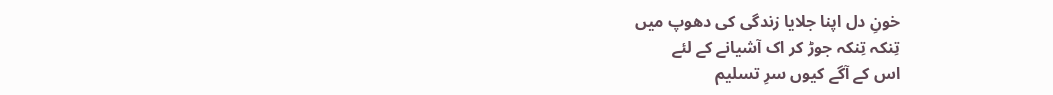خونِ دل اپنا جلایا زندگی کی دھوپ میں
تِنکہ تِنکہ جوڑ کر اک آشیانے کے لئے
اس کے آگے کیوں سرِ تسلیم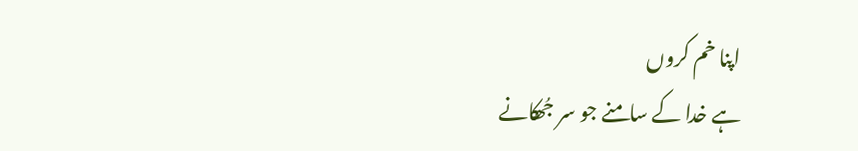اپنا خم کروں
ہے خدا کے سامنے جو سر جُھکانے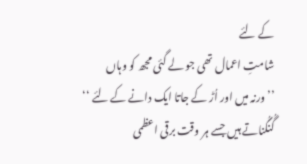کے لئے
شامتِ اعمال تھی جو لے گئی مجھ کو وہاں
’’ ورنہ میں اور اُڑ کے جاتا ایک دانے کے لئے ‘‘
گُنگُناتے ہیں جسے ہر وقت برقی اعظمی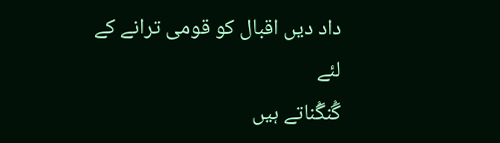داد دیں اقبال کو قومی ترانے کے لئے
گُنگُناتے ہیں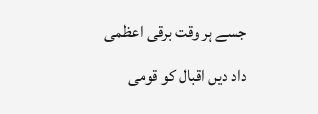جسے ہر وقت برقی اعظمی
داد دیں اقبال کو قومی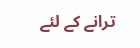ترانے کے لئے